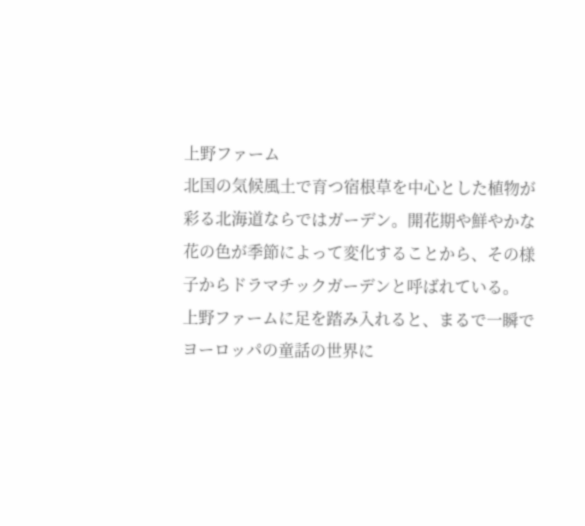上野ファーム
北国の気候風土で育つ宿根草を中心とした植物が彩る北海道ならではガーデン。開花期や鮮やかな花の色が季節によって変化することから、その様子からドラマチックガーデンと呼ばれている。
上野ファームに足を踏み入れると、まるで一瞬でヨーロッパの童話の世界に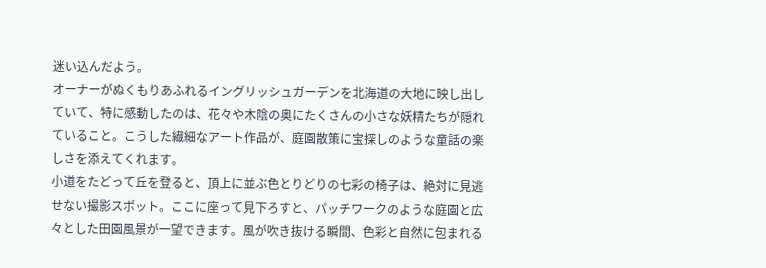迷い込んだよう。
オーナーがぬくもりあふれるイングリッシュガーデンを北海道の大地に映し出していて、特に感動したのは、花々や木陰の奥にたくさんの小さな妖精たちが隠れていること。こうした繊細なアート作品が、庭園散策に宝探しのような童話の楽しさを添えてくれます。
小道をたどって丘を登ると、頂上に並ぶ色とりどりの七彩の椅子は、絶対に見逃せない撮影スポット。ここに座って見下ろすと、パッチワークのような庭園と広々とした田園風景が一望できます。風が吹き抜ける瞬間、色彩と自然に包まれる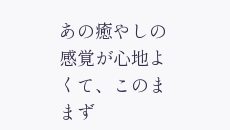あの癒やしの感覚が心地よくて、このままず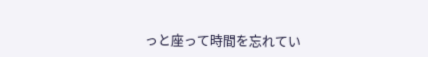っと座って時間を忘れてい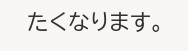たくなります。